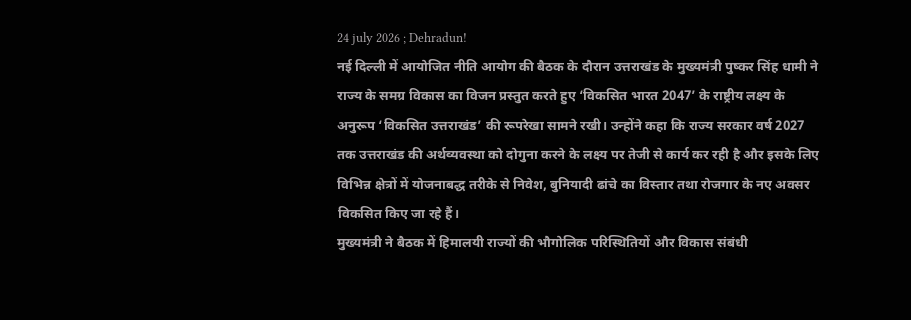24 july 2026 ; Dehradun!
नई दिल्ली में आयोजित नीति आयोग की बैठक के दौरान उत्तराखंड के मुख्यमंत्री पुष्कर सिंह धामी ने राज्य के समग्र विकास का विजन प्रस्तुत करते हुए ‘विकसित भारत 2047’ के राष्ट्रीय लक्ष्य के अनुरूप ‘विकसित उत्तराखंड’ की रूपरेखा सामने रखी। उन्होंने कहा कि राज्य सरकार वर्ष 2027 तक उत्तराखंड की अर्थव्यवस्था को दोगुना करने के लक्ष्य पर तेजी से कार्य कर रही है और इसके लिए विभिन्न क्षेत्रों में योजनाबद्ध तरीके से निवेश, बुनियादी ढांचे का विस्तार तथा रोजगार के नए अवसर विकसित किए जा रहे हैं।
मुख्यमंत्री ने बैठक में हिमालयी राज्यों की भौगोलिक परिस्थितियों और विकास संबंधी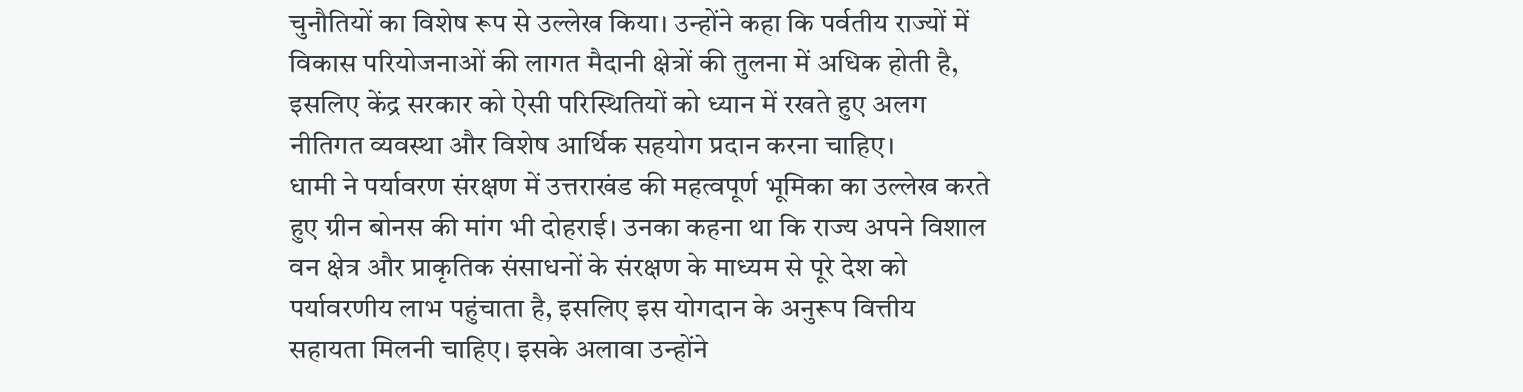चुनौतियों का विशेष रूप से उल्लेख किया। उन्होंने कहा कि पर्वतीय राज्यों में विकास परियोजनाओं की लागत मैदानी क्षेत्रों की तुलना में अधिक होती है, इसलिए केंद्र सरकार को ऐसी परिस्थितियों को ध्यान में रखते हुए अलग नीतिगत व्यवस्था और विशेष आर्थिक सहयोग प्रदान करना चाहिए।
धामी ने पर्यावरण संरक्षण में उत्तराखंड की महत्वपूर्ण भूमिका का उल्लेख करते हुए ग्रीन बोनस की मांग भी दोहराई। उनका कहना था कि राज्य अपने विशाल वन क्षेत्र और प्राकृतिक संसाधनों के संरक्षण के माध्यम से पूरे देश को पर्यावरणीय लाभ पहुंचाता है, इसलिए इस योगदान के अनुरूप वित्तीय सहायता मिलनी चाहिए। इसके अलावा उन्होंने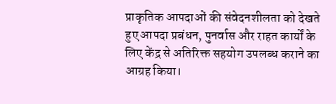प्राकृतिक आपदाओं की संवेदनशीलता को देखते हुए आपदा प्रबंधन, पुनर्वास और राहत कार्यों के लिए केंद्र से अतिरिक्त सहयोग उपलब्ध कराने का आग्रह किया।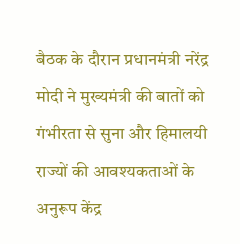बैठक के दौरान प्रधानमंत्री नरेंद्र मोदी ने मुख्यमंत्री की बातों को गंभीरता से सुना और हिमालयी राज्यों की आवश्यकताओं के अनुरूप केंद्र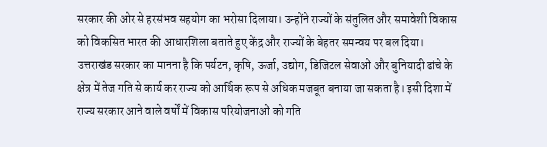सरकार की ओर से हरसंभव सहयोग का भरोसा दिलाया। उन्होंने राज्यों के संतुलित और समावेशी विकास को विकसित भारत की आधारशिला बताते हुए केंद्र और राज्यों के बेहतर समन्वय पर बल दिया।
उत्तराखंड सरकार का मानना है कि पर्यटन, कृषि, ऊर्जा, उद्योग, डिजिटल सेवाओं और बुनियादी ढांचे के क्षेत्र में तेज गति से कार्य कर राज्य को आर्थिक रूप से अधिक मजबूत बनाया जा सकता है। इसी दिशा में राज्य सरकार आने वाले वर्षों में विकास परियोजनाओं को गति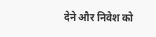देने और निवेश को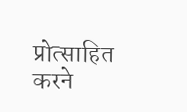प्रोत्साहित करने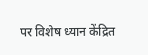पर विशेष ध्यान केंद्रित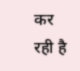कर रही है